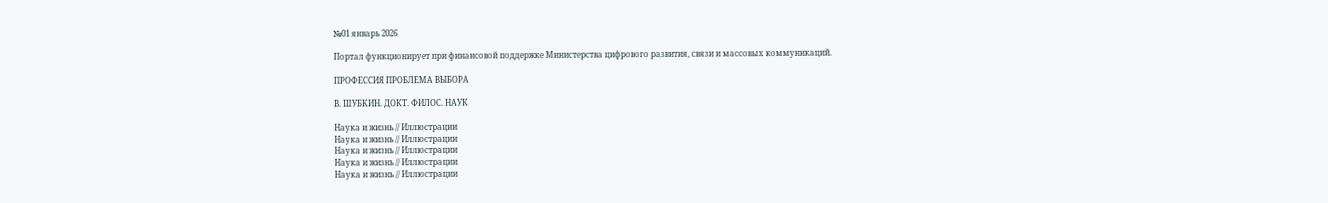№01 январь 2026

Портал функционирует при финансовой поддержке Министерства цифрового развития, связи и массовых коммуникаций.

ПРОФЕССИЯ ПРОБЛЕМА ВЫБОРА

В. ШУБКИН. ДОКТ. ФИЛОС. НАУК

Наука и жизнь // Иллюстрации
Наука и жизнь // Иллюстрации
Наука и жизнь // Иллюстрации
Наука и жизнь // Иллюстрации
Наука и жизнь // Иллюстрации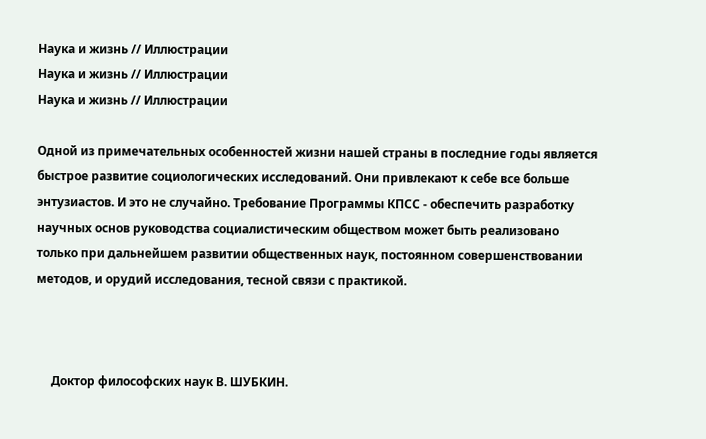Наука и жизнь // Иллюстрации
Наука и жизнь // Иллюстрации
Наука и жизнь // Иллюстрации

Одной из примечательных особенностей жизни нашей страны в последние годы является быстрое развитие социологических исследований. Они привлекают к себе все больше энтузиастов. И это не случайно. Требование Программы КПСС - обеспечить разработку научных основ руководства социалистическим обществом может быть реализовано только при дальнейшем развитии общественных наук, постоянном совершенствовании методов, и орудий исследования, тесной связи с практикой.



     Доктор философских наук В. ШУБКИН.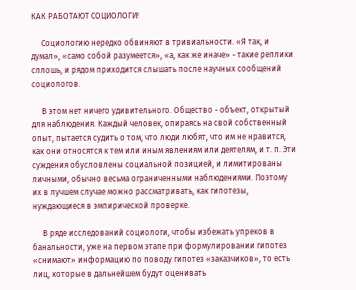КАК РАБОТАЮТ СОЦИОЛОГИ!

     Социологию нередко обвиняют в тривиальности. «Я так, и думал», «само собой разумеется», «а, как же иначе» - такие реплики сплошь, и рядом приходится слышать после научных сообщений социологов.

     В этом нет ничего удивительного. Общество - объект, открытый для наблюдения. Каждый человек, опираясь на свой собственный опыт, пытается судить о том, что люди любят, что им не нравится, как они относятся к тем или иным явлениям или деятелям, и т. п. Эти суждения обусловлены социальной позицией, и лимитированы личными, обычно весьма ограниченными наблюдениями. Поэтому их в лучшем случае можно рассматривать, как гипотезы, нуждающиеся в эмпирической проверке.

     В ряде исследований социологи, чтобы избежать упреков в банальности, уже на первом этапе при формулировании гипотез «снимают» информацию по поводу гипотез «заказчиков», то есть лиц, которые в дальнейшем будут оценивать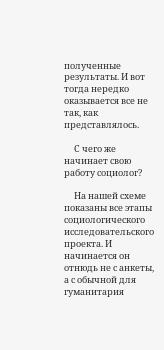полученные результаты. И вот тогда нередко оказывается все не так, как представлялось.

     С чего же начинает свою работу социолог?

     На нашей схеме показаны все этапы социологического исследовательского проекта. И начинается он отнюдь не с анкеты, а с обычной для гуманитария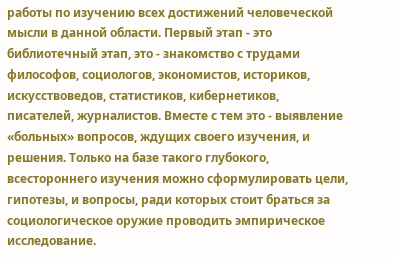работы по изучению всех достижений человеческой мысли в данной области. Первый этап - это библиотечный этап, это - знакомство с трудами философов, социологов, экономистов, историков, искусствоведов, статистиков, кибернетиков, писателей, журналистов. Вместе с тем это - выявление «больных» вопросов, ждущих своего изучения, и решения. Только на базе такого глубокого, всестороннего изучения можно сформулировать цели, гипотезы, и вопросы, ради которых стоит браться за социологическое оружие проводить эмпирическое исследование.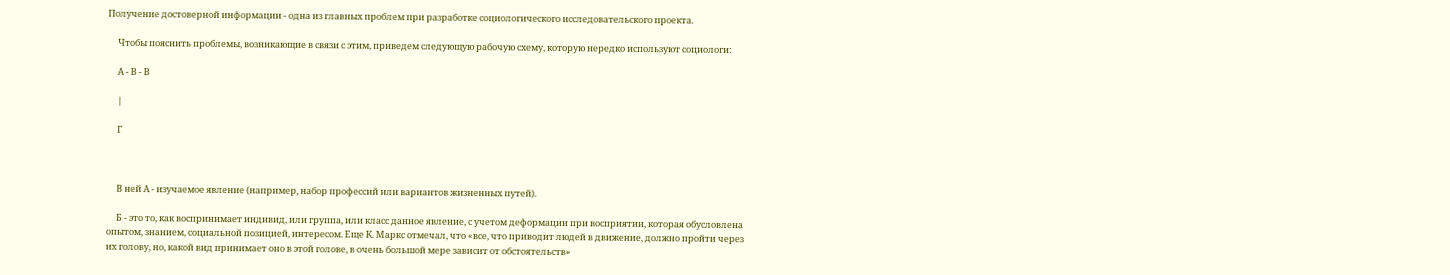Получение достоверной информации - одна из главных проблем при разработке социологического исследовательского проекта.

     Чтобы пояснить проблемы, возникающие в связи с этим, приведем следующую рабочую схему, которую нередко используют социологи:

     А - В - В

     |

     Г



     В ней А - изучаемое явление (например, набор профессий или вариантов жизненных путей).

     Б - это то, как воспринимает индивид, или группа, или класс данное явление, с учетом деформации при восприятии, которая обусловлена опытом, знанием, социальной позицией, интересом. Еще К. Маркс отмечал, что «все, что приводит людей в движение, должно пройти через их голову, но, какой вид принимает оно в этой голове, в очень большой мере зависит от обстоятельств»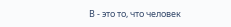В - это то, что человек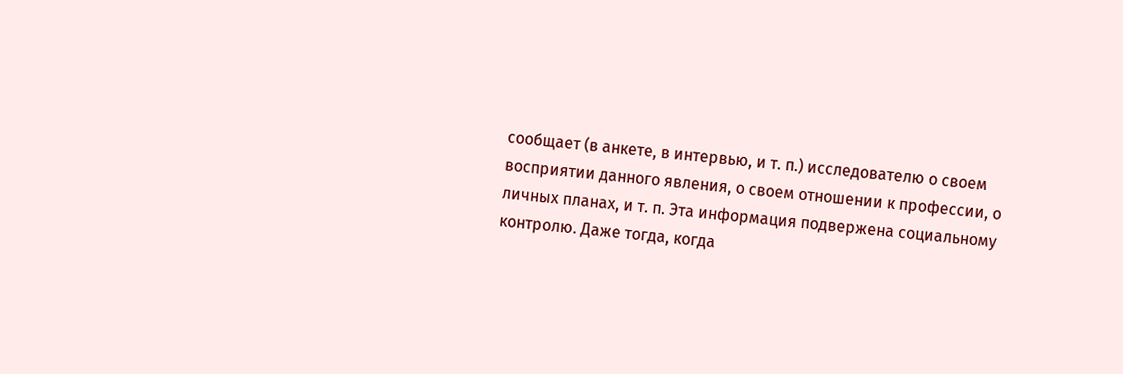сообщает (в анкете, в интервью, и т. п.) исследователю о своем восприятии данного явления, о своем отношении к профессии, о личных планах, и т. п. Эта информация подвержена социальному контролю. Даже тогда, когда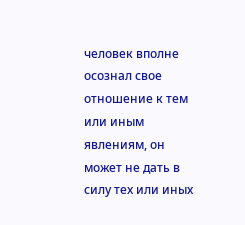человек вполне осознал свое отношение к тем или иным явлениям, он может не дать в силу тех или иных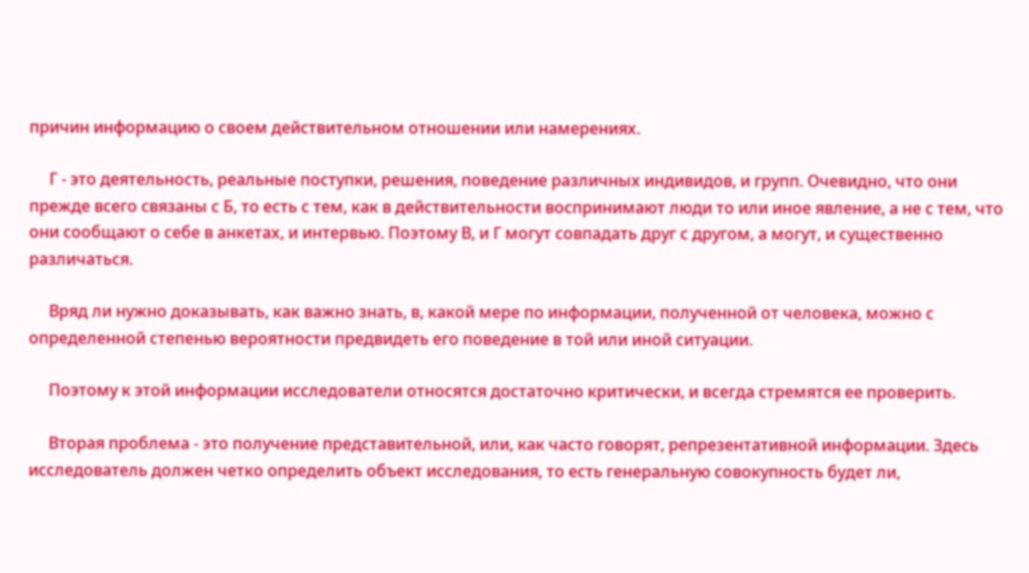причин информацию о своем действительном отношении или намерениях.

     Г - это деятельность, реальные поступки, решения, поведение различных индивидов, и групп. Очевидно, что они прежде всего связаны с Б, то есть с тем, как в действительности воспринимают люди то или иное явление, а не с тем, что они сообщают о себе в анкетах, и интервью. Поэтому В, и Г могут совпадать друг с другом, а могут, и существенно различаться.

     Вряд ли нужно доказывать, как важно знать, в, какой мере по информации, полученной от человека, можно с определенной степенью вероятности предвидеть его поведение в той или иной ситуации.

     Поэтому к этой информации исследователи относятся достаточно критически, и всегда стремятся ее проверить.

     Вторая проблема - это получение представительной, или, как часто говорят, репрезентативной информации. Здесь исследователь должен четко определить объект исследования, то есть генеральную совокупность будет ли,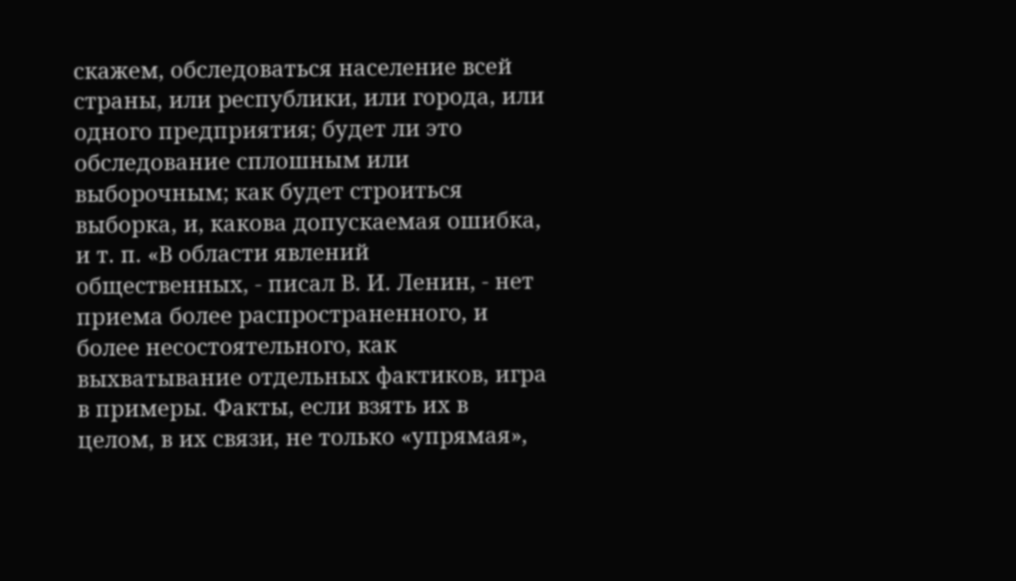скажем, обследоваться население всей страны, или республики, или города, или одного предприятия; будет ли это обследование сплошным или выборочным; как будет строиться выборка, и, какова допускаемая ошибка, и т. п. «В области явлений общественных, - писал В. И. Ленин, - нет приема более распространенного, и более несостоятельного, как выхватывание отдельных фактиков, игра в примеры. Факты, если взять их в целом, в их связи, не только «упрямая»,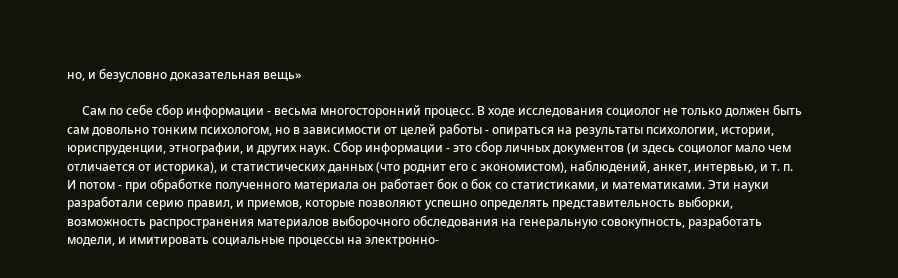но, и безусловно доказательная вещь»

     Сам по себе сбор информации - весьма многосторонний процесс. В ходе исследования социолог не только должен быть сам довольно тонким психологом, но в зависимости от целей работы - опираться на результаты психологии, истории, юриспруденции, этнографии, и других наук. Сбор информации - это сбор личных документов (и здесь социолог мало чем отличается от историка), и статистических данных (что роднит его с экономистом), наблюдений, анкет, интервью, и т. п. И потом - при обработке полученного материала он работает бок о бок со статистиками, и математиками. Эти науки разработали серию правил, и приемов, которые позволяют успешно определять представительность выборки, возможность распространения материалов выборочного обследования на генеральную совокупность, разработать модели, и имитировать социальные процессы на электронно-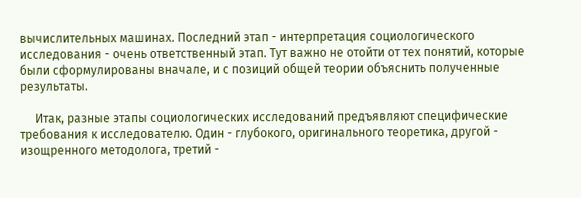вычислительных машинах. Последний этап - интерпретация социологического исследования - очень ответственный этап. Тут важно не отойти от тех понятий, которые были сформулированы вначале, и с позиций общей теории объяснить полученные результаты.

     Итак, разные этапы социологических исследований предъявляют специфические требования к исследователю. Один - глубокого, оригинального теоретика, другой - изощренного методолога, третий -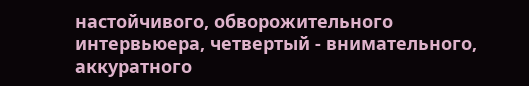настойчивого, обворожительного интервьюера, четвертый - внимательного, аккуратного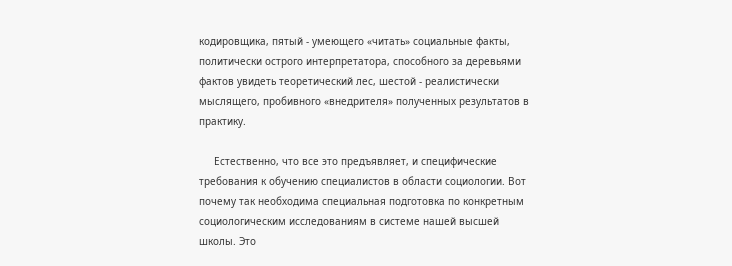кодировщика, пятый - умеющего «читать» социальные факты, политически острого интерпретатора, способного за деревьями фактов увидеть теоретический лес, шестой - реалистически мыслящего, пробивного «внедрителя» полученных результатов в практику.

     Естественно, что все это предъявляет, и специфические требования к обучению специалистов в области социологии. Вот почему так необходима специальная подготовка по конкретным социологическим исследованиям в системе нашей высшей школы. Это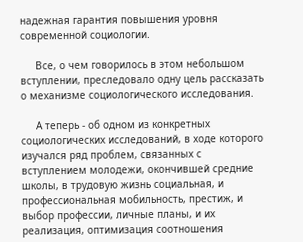надежная гарантия повышения уровня современной социологии.

     Все, о чем говорилось в этом небольшом вступлении, преследовало одну цель рассказать о механизме социологического исследования.

     А теперь - об одном из конкретных социологических исследований, в ходе которого изучался ряд проблем, связанных с вступлением молодежи, окончившей средние школы, в трудовую жизнь социальная, и профессиональная мобильность, престиж, и выбор профессии, личные планы, и их реализация, оптимизация соотношения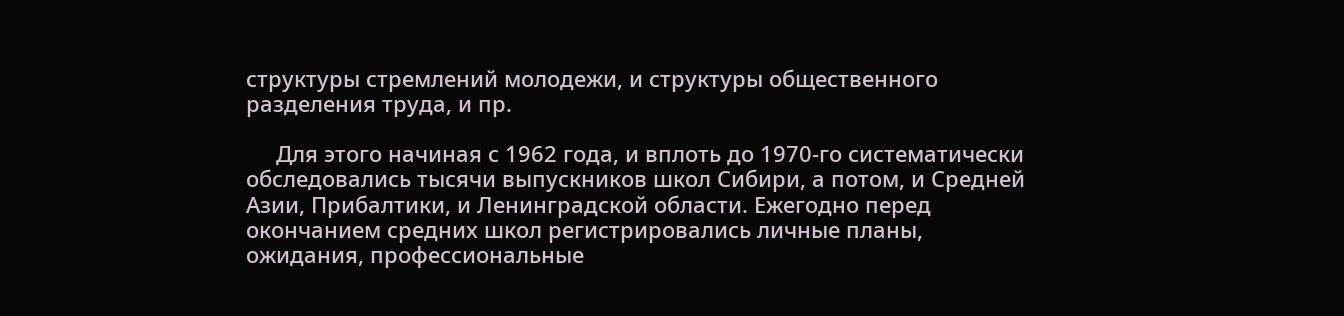структуры стремлений молодежи, и структуры общественного разделения труда, и пр.

     Для этого начиная с 1962 года, и вплоть до 1970-го систематически обследовались тысячи выпускников школ Сибири, а потом, и Средней Азии, Прибалтики, и Ленинградской области. Ежегодно перед окончанием средних школ регистрировались личные планы, ожидания, профессиональные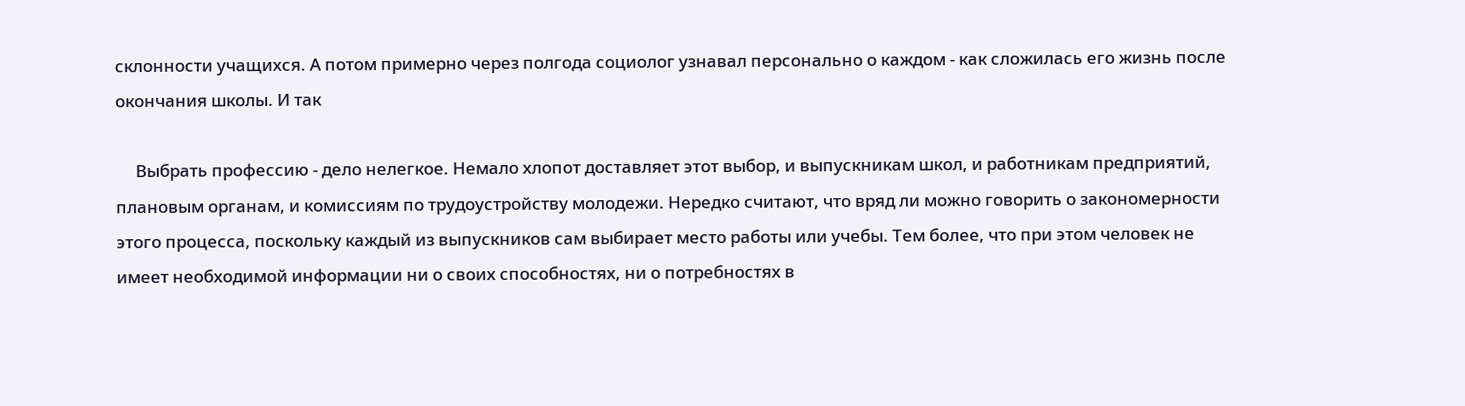склонности учащихся. А потом примерно через полгода социолог узнавал персонально о каждом - как сложилась его жизнь после окончания школы. И так

     Выбрать профессию - дело нелегкое. Немало хлопот доставляет этот выбор, и выпускникам школ, и работникам предприятий, плановым органам, и комиссиям по трудоустройству молодежи. Нередко считают, что вряд ли можно говорить о закономерности этого процесса, поскольку каждый из выпускников сам выбирает место работы или учебы. Тем более, что при этом человек не имеет необходимой информации ни о своих способностях, ни о потребностях в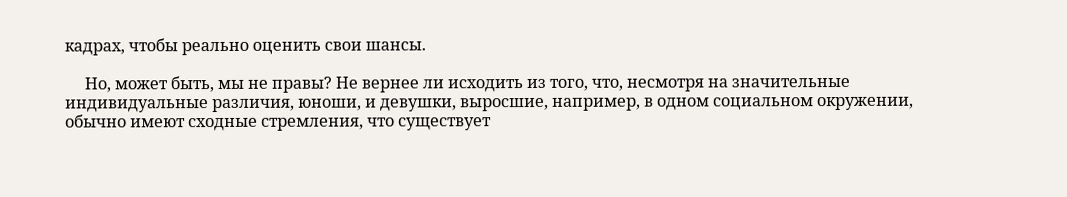кадрах, чтобы реально оценить свои шансы.

     Но, может быть, мы не правы? Не вернее ли исходить из того, что, несмотря на значительные индивидуальные различия, юноши, и девушки, выросшие, например, в одном социальном окружении, обычно имеют сходные стремления, что существует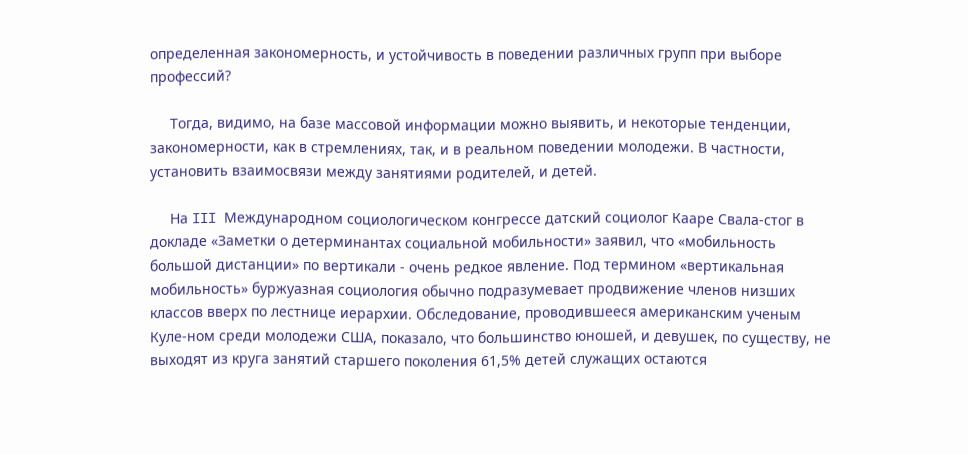определенная закономерность, и устойчивость в поведении различных групп при выборе профессий?

     Тогда, видимо, на базе массовой информации можно выявить, и некоторые тенденции, закономерности, как в стремлениях, так, и в реальном поведении молодежи. В частности, установить взаимосвязи между занятиями родителей, и детей.

     На III Международном социологическом конгрессе датский социолог Кааре Свала-стог в докладе «Заметки о детерминантах социальной мобильности» заявил, что «мобильность большой дистанции» по вертикали - очень редкое явление. Под термином «вертикальная мобильность» буржуазная социология обычно подразумевает продвижение членов низших классов вверх по лестнице иерархии. Обследование, проводившееся американским ученым Куле-ном среди молодежи США, показало, что большинство юношей, и девушек, по существу, не выходят из круга занятий старшего поколения 61,5% детей служащих остаются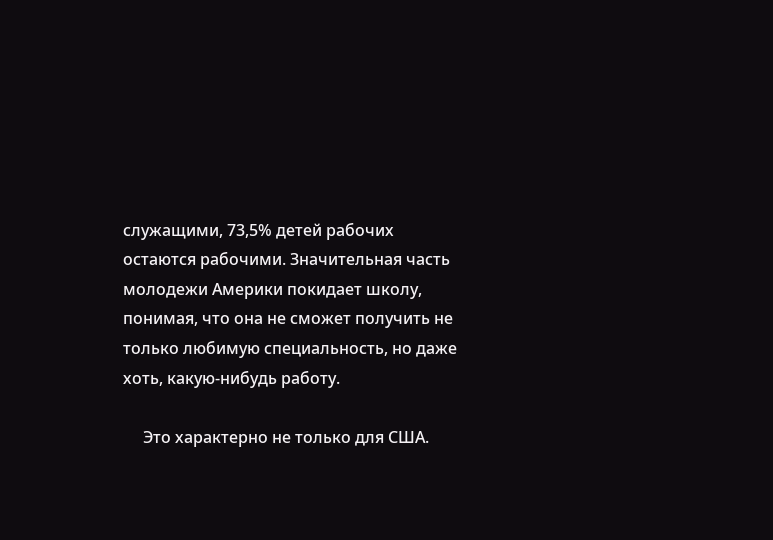служащими, 73,5% детей рабочих остаются рабочими. Значительная часть молодежи Америки покидает школу, понимая, что она не сможет получить не только любимую специальность, но даже хоть, какую-нибудь работу.

     Это характерно не только для США.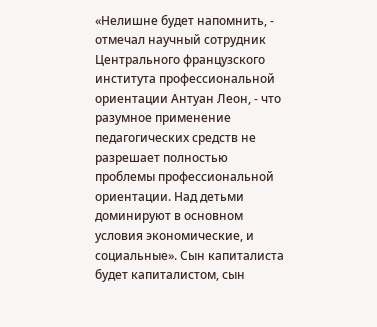«Нелишне будет напомнить, - отмечал научный сотрудник Центрального французского института профессиональной ориентации Антуан Леон, - что разумное применение педагогических средств не разрешает полностью проблемы профессиональной ориентации. Над детьми доминируют в основном условия экономические, и социальные». Сын капиталиста будет капиталистом, сын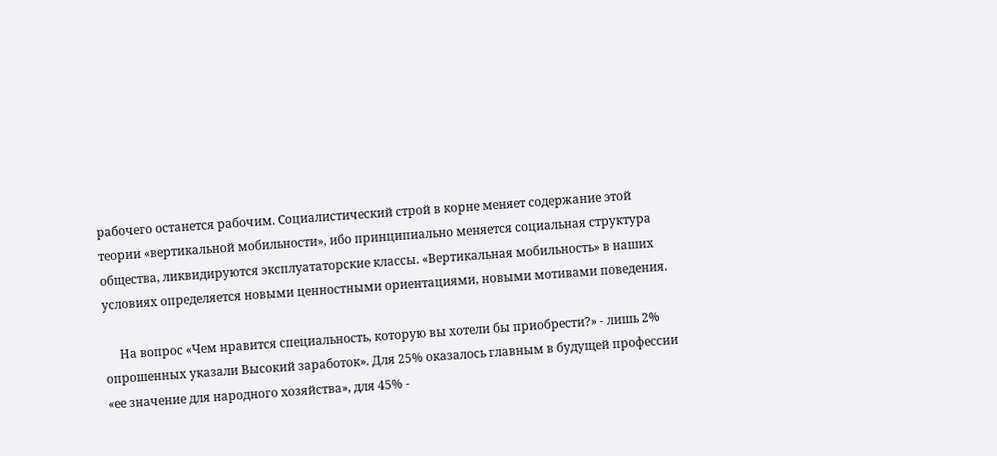рабочего останется рабочим. Социалистический строй в корне меняет содержание этой теории «вертикальной мобильности», ибо принципиально меняется социальная структура общества, ликвидируются эксплуататорские классы. «Вертикальная мобильность» в наших условиях определяется новыми ценностными ориентациями, новыми мотивами поведения.

     На вопрос «Чем нравится специальность, которую вы хотели бы приобрести?» - лишь 2% опрошенных указали Высокий заработок». Для 25% оказалось главным в будущей профессии «ее значение для народного хозяйства», для 45% -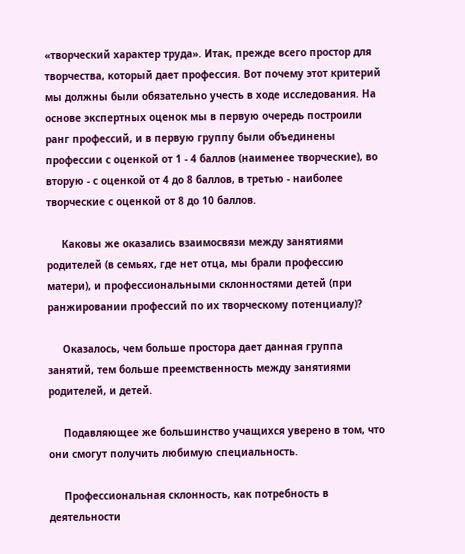«творческий характер труда». Итак, прежде всего простор для творчества, который дает профессия. Вот почему этот критерий мы должны были обязательно учесть в ходе исследования. На основе экспертных оценок мы в первую очередь построили ранг профессий, и в первую группу были объединены профессии с оценкой от 1 - 4 баллов (наименее творческие), во вторую - с оценкой от 4 до 8 баллов, в третью - наиболее творческие с оценкой от 8 до 10 баллов.

     Каковы же оказались взаимосвязи между занятиями родителей (в семьях, где нет отца, мы брали профессию матери), и профессиональными склонностями детей (при ранжировании профессий по их творческому потенциалу)?

     Оказалось, чем больше простора дает данная группа занятий, тем больше преемственность между занятиями родителей, и детей.

     Подавляющее же большинство учащихся уверено в том, что они смогут получить любимую специальность.

     Профессиональная склонность, как потребность в деятельности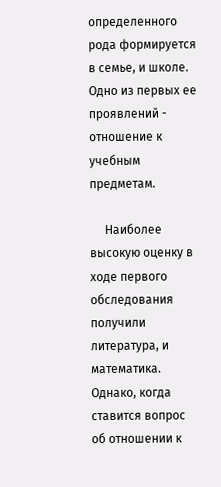определенного рода формируется в семье, и школе. Одно из первых ее проявлений - отношение к учебным предметам.

     Наиболее высокую оценку в ходе первого обследования получили литература, и математика. Однако, когда ставится вопрос об отношении к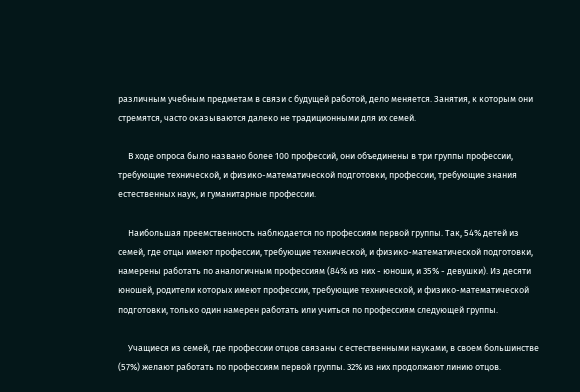различным учебным предметам в связи с будущей работой, дело меняется. Занятия, к которым они стремятся, часто оказываются далеко не традиционными для их семей.

     В ходе опроса было названо более 100 профессий, они объединены в три группы профессии, требующие технической, и физико-математической подготовки, профессии, требующие знания естественных наук, и гуманитарные профессии.

     Наибольшая преемственность наблюдается по профессиям первой группы. Так, 54% детей из семей, где отцы имеют профессии, требующие технической, и физико-математической подготовки, намерены работать по аналогичным профессиям (84% из них - юноши, и 35% - девушки). Из десяти юношей, родители которых имеют профессии, требующие технической, и физико-математической подготовки, только один намерен работать или учиться по профессиям следующей группы.

     Учащиеся из семей, где профессии отцов связаны с естественными науками, в своем большинстве (57%) желают работать по профессиям первой группы. 32% из них продолжают линию отцов.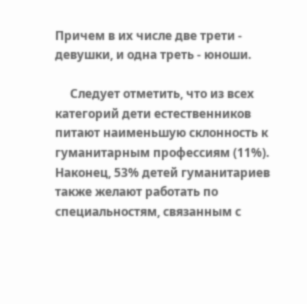Причем в их числе две трети - девушки, и одна треть - юноши.

     Следует отметить, что из всех категорий дети естественников питают наименьшую склонность к гуманитарным профессиям (11%). Наконец, 53% детей гуманитариев также желают работать по специальностям, связанным с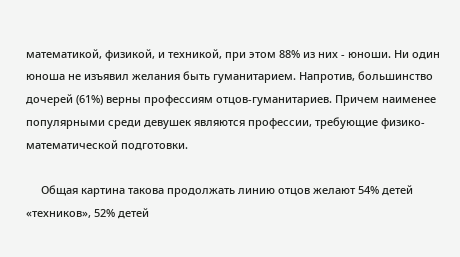математикой, физикой, и техникой, при этом 88% из них - юноши. Ни один юноша не изъявил желания быть гуманитарием. Напротив, большинство дочерей (61%) верны профессиям отцов-гуманитариев. Причем наименее популярными среди девушек являются профессии, требующие физико-математической подготовки.

     Общая картина такова продолжать линию отцов желают 54% детей «техников», 52% детей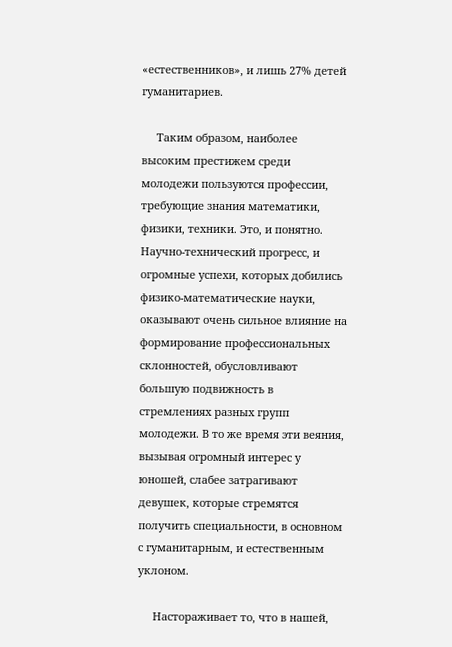«естественников», и лишь 27% детей гуманитариев.

     Таким образом, наиболее высоким престижем среди молодежи пользуются профессии, требующие знания математики, физики, техники. Это, и понятно. Научно-технический прогресс, и огромные успехи, которых добились физико-математические науки, оказывают очень сильное влияние на формирование профессиональных склонностей, обусловливают большую подвижность в стремлениях разных групп молодежи. В то же время эти веяния, вызывая огромный интерес у юношей, слабее затрагивают девушек, которые стремятся получить специальности, в основном с гуманитарным, и естественным уклоном.

     Настораживает то, что в нашей,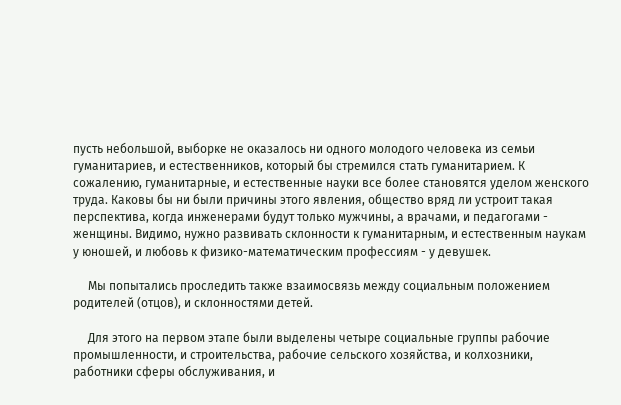пусть небольшой, выборке не оказалось ни одного молодого человека из семьи гуманитариев, и естественников, который бы стремился стать гуманитарием. К сожалению, гуманитарные, и естественные науки все более становятся уделом женского труда. Каковы бы ни были причины этого явления, общество вряд ли устроит такая перспектива, когда инженерами будут только мужчины, а врачами, и педагогами - женщины. Видимо, нужно развивать склонности к гуманитарным, и естественным наукам у юношей, и любовь к физико-математическим профессиям - у девушек.

     Мы попытались проследить также взаимосвязь между социальным положением родителей (отцов), и склонностями детей.

     Для этого на первом этапе были выделены четыре социальные группы рабочие промышленности, и строительства, рабочие сельского хозяйства, и колхозники, работники сферы обслуживания, и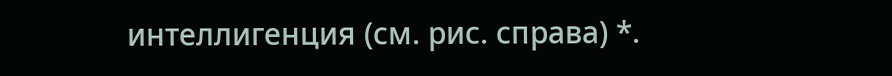интеллигенция (см. рис. справа) *.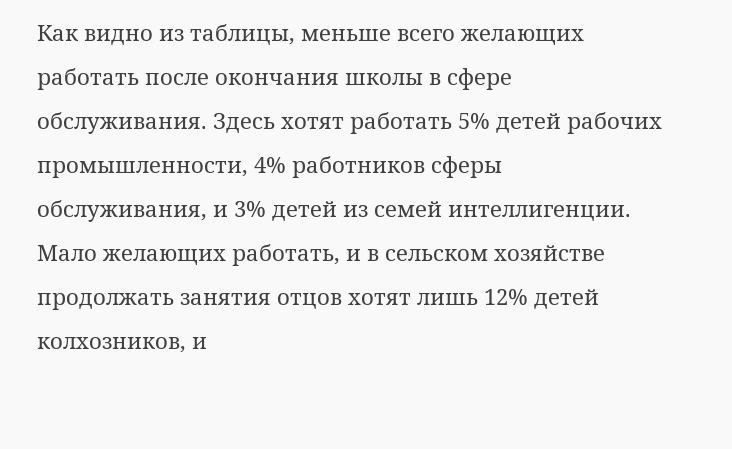Как видно из таблицы, меньше всего желающих работать после окончания школы в сфере обслуживания. Здесь хотят работать 5% детей рабочих промышленности, 4% работников сферы обслуживания, и 3% детей из семей интеллигенции. Мало желающих работать, и в сельском хозяйстве продолжать занятия отцов хотят лишь 12% детей колхозников, и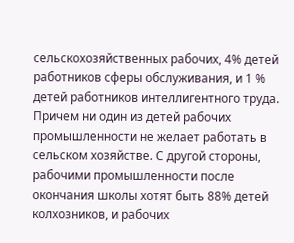сельскохозяйственных рабочих, 4% детей работников сферы обслуживания, и 1 % детей работников интеллигентного труда. Причем ни один из детей рабочих промышленности не желает работать в сельском хозяйстве. С другой стороны, рабочими промышленности после окончания школы хотят быть 88% детей колхозников, и рабочих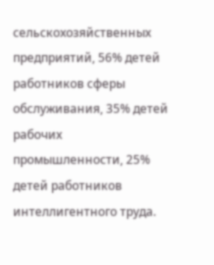сельскохозяйственных предприятий, 56% детей работников сферы обслуживания, 35% детей рабочих промышленности, 25% детей работников интеллигентного труда.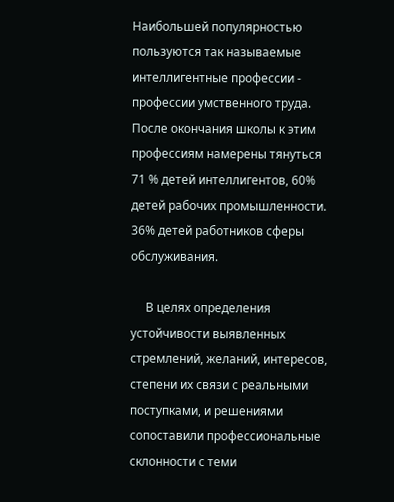Наибольшей популярностью пользуются так называемые интеллигентные профессии - профессии умственного труда. После окончания школы к этим профессиям намерены тянуться 71 % детей интеллигентов, 60% детей рабочих промышленности. 36% детей работников сферы обслуживания.

     В целях определения устойчивости выявленных стремлений, желаний, интересов, степени их связи с реальными поступками, и решениями сопоставили профессиональные склонности с теми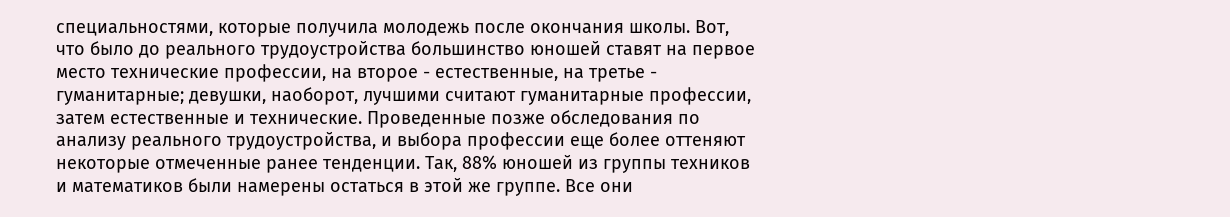специальностями, которые получила молодежь после окончания школы. Вот, что было до реального трудоустройства большинство юношей ставят на первое место технические профессии, на второе - естественные, на третье - гуманитарные; девушки, наоборот, лучшими считают гуманитарные профессии, затем естественные и технические. Проведенные позже обследования по анализу реального трудоустройства, и выбора профессии еще более оттеняют некоторые отмеченные ранее тенденции. Так, 88% юношей из группы техников и математиков были намерены остаться в этой же группе. Все они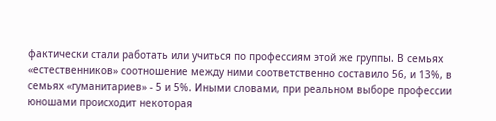фактически стали работать или учиться по профессиям этой же группы. В семьях «естественников» соотношение между ними соответственно составило 56, и 13%, в семьях «гуманитариев» - 5 и 5%. Иными словами, при реальном выборе профессии юношами происходит некоторая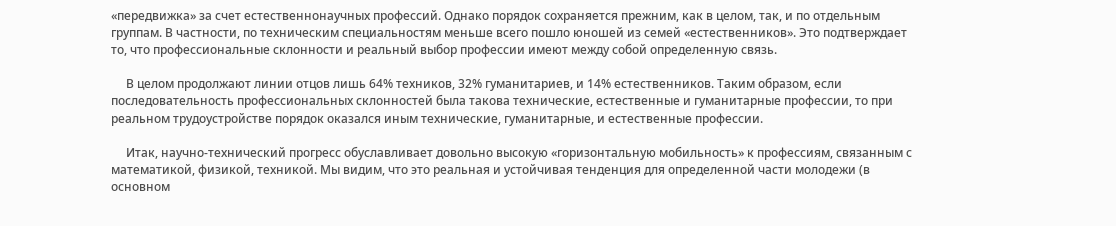«передвижка» за счет естественнонаучных профессий. Однако порядок сохраняется прежним, как в целом, так, и по отдельным группам. В частности, по техническим специальностям меньше всего пошло юношей из семей «естественников». Это подтверждает то, что профессиональные склонности и реальный выбор профессии имеют между собой определенную связь.

     В целом продолжают линии отцов лишь 64% техников, 32% гуманитариев, и 14% естественников. Таким образом, если последовательность профессиональных склонностей была такова технические, естественные и гуманитарные профессии, то при реальном трудоустройстве порядок оказался иным технические, гуманитарные, и естественные профессии.

     Итак, научно-технический прогресс обуславливает довольно высокую «горизонтальную мобильность» к профессиям, связанным с математикой, физикой, техникой. Мы видим, что это реальная и устойчивая тенденция для определенной части молодежи (в основном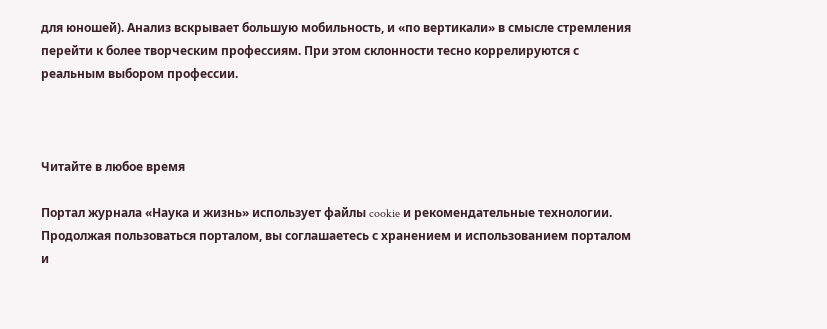для юношей). Анализ вскрывает большую мобильность, и «по вертикали» в смысле стремления перейти к более творческим профессиям. При этом склонности тесно коррелируются с реальным выбором профессии.



Читайте в любое время

Портал журнала «Наука и жизнь» использует файлы cookie и рекомендательные технологии. Продолжая пользоваться порталом, вы соглашаетесь с хранением и использованием порталом и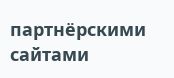партнёрскими сайтами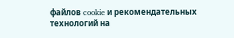файлов cookie и рекомендательных технологий на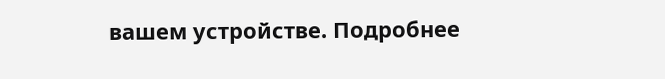вашем устройстве. Подробнее